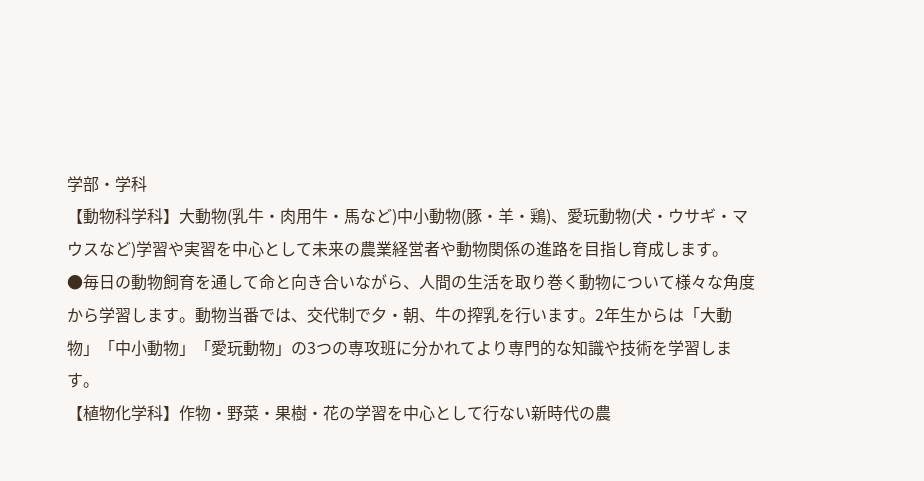学部・学科
【動物科学科】大動物(乳牛・肉用牛・馬など)中小動物(豚・羊・鶏)、愛玩動物(犬・ウサギ・マウスなど)学習や実習を中心として未来の農業経営者や動物関係の進路を目指し育成します。
●毎日の動物飼育を通して命と向き合いながら、人間の生活を取り巻く動物について様々な角度から学習します。動物当番では、交代制で夕・朝、牛の搾乳を行います。2年生からは「大動物」「中小動物」「愛玩動物」の3つの専攻班に分かれてより専門的な知識や技術を学習します。
【植物化学科】作物・野菜・果樹・花の学習を中心として行ない新時代の農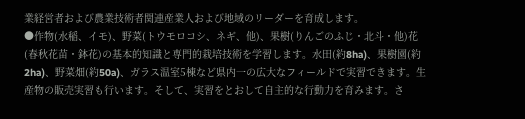業経営者および農業技術者関連産業人および地域のリーダーを育成します。
●作物(水稲、イモ)、野菜(トウモロコシ、ネギ、他)、果樹(りんごのふじ・北斗・他)花(春秋花苗・鉢花)の基本的知識と専門的栽培技術を学習します。水田(約8ha)、果樹園(約2ha)、野菜畑(約50a)、ガラス温室5棟など県内一の広大なフィールドで実習できます。生産物の販売実習も行います。そして、実習をとおして自主的な行動力を育みます。さ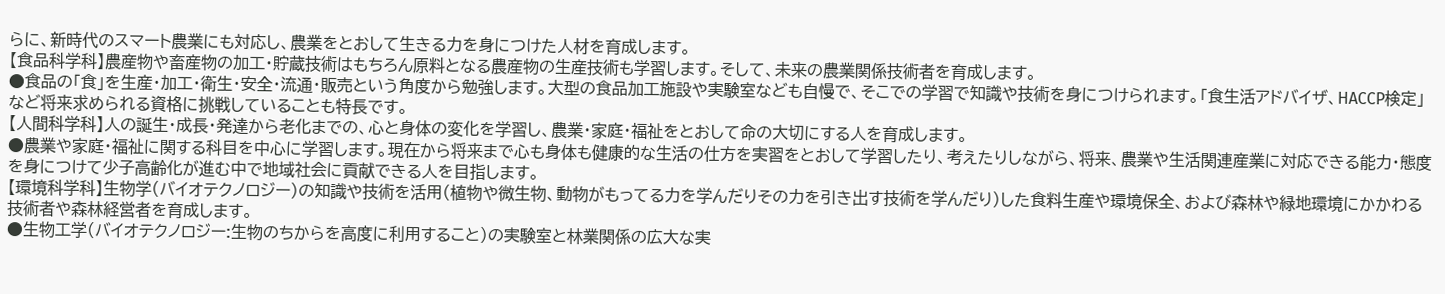らに、新時代のスマート農業にも対応し、農業をとおして生きる力を身につけた人材を育成します。
【食品科学科】農産物や畜産物の加工・貯蔵技術はもちろん原料となる農産物の生産技術も学習します。そして、未来の農業関係技術者を育成します。
●食品の「食」を生産・加工・衛生・安全・流通・販売という角度から勉強します。大型の食品加工施設や実験室なども自慢で、そこでの学習で知識や技術を身につけられます。「食生活アドバイザ、HACCP検定」など将来求められる資格に挑戦していることも特長です。
【人間科学科】人の誕生・成長・発達から老化までの、心と身体の変化を学習し、農業・家庭・福祉をとおして命の大切にする人を育成します。
●農業や家庭・福祉に関する科目を中心に学習します。現在から将来まで心も身体も健康的な生活の仕方を実習をとおして学習したり、考えたりしながら、将来、農業や生活関連産業に対応できる能力・態度を身につけて少子高齢化が進む中で地域社会に貢献できる人を目指します。
【環境科学科】生物学(バイオテクノロジー)の知識や技術を活用(植物や微生物、動物がもってる力を学んだりその力を引き出す技術を学んだり)した食料生産や環境保全、および森林や緑地環境にかかわる技術者や森林経営者を育成します。
●生物工学(バイオテクノロジー:生物のちからを高度に利用すること)の実験室と林業関係の広大な実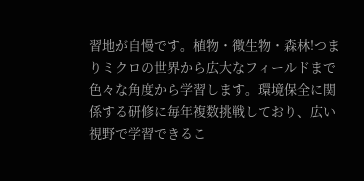習地が自慢です。植物・微生物・森林!つまりミクロの世界から広大なフィールドまで色々な角度から学習します。環境保全に関係する研修に毎年複数挑戦しており、広い視野で学習できるこ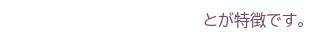とが特徴です。